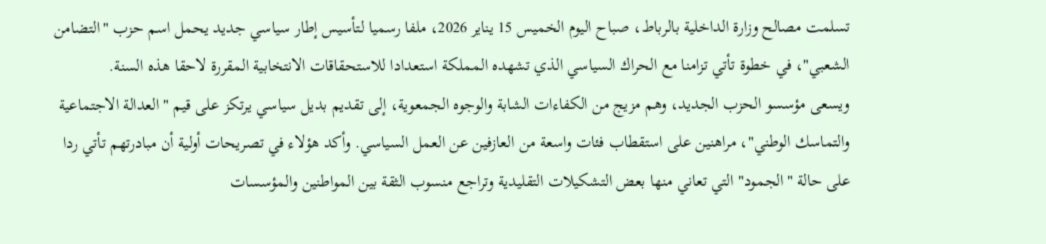تسلمت مصالح وزارة الداخلية بالرباط، صباح اليوم الخميس 15 يناير 2026، ملفا رسميا لتأسيس إطار سياسي جديد يحمل اسم حزب "التضامن الشعبي"، في خطوة تأتي تزامنا مع الحراك السياسي الذي تشهده المملكة استعدادا للاستحقاقات الانتخابية المقررة لاحقا هذه السنة.
ويسعى مؤسسو الحزب الجديد، وهم مزيج من الكفاءات الشابة والوجوه الجمعوية، إلى تقديم بديل سياسي يرتكز على قيم "العدالة الاجتماعية والتماسك الوطني"، مراهنين على استقطاب فئات واسعة من العازفين عن العمل السياسي. وأكد هؤلاء في تصريحات أولية أن مبادرتهم تأتي ردا على حالة "الجمود" التي تعاني منها بعض التشكيلات التقليدية وتراجع منسوب الثقة بين المواطنين والمؤسسات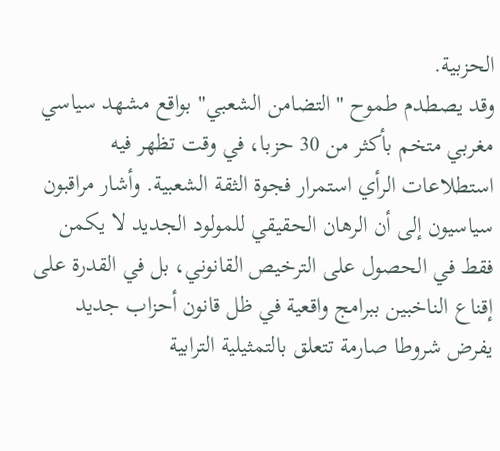الحزبية.
وقد يصطدم طموح "التضامن الشعبي" بواقع مشهد سياسي مغربي متخم بأكثر من 30 حزبا، في وقت تظهر فيه استطلاعات الرأي استمرار فجوة الثقة الشعبية. وأشار مراقبون سياسيون إلى أن الرهان الحقيقي للمولود الجديد لا يكمن فقط في الحصول على الترخيص القانوني، بل في القدرة على إقناع الناخبين ببرامج واقعية في ظل قانون أحزاب جديد يفرض شروطا صارمة تتعلق بالتمثيلية الترابية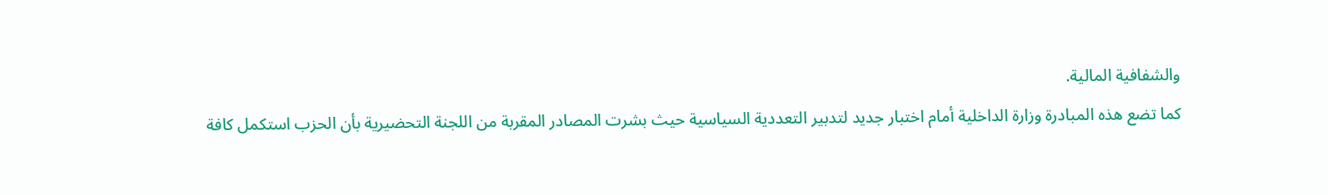والشفافية المالية.
كما تضع هذه المبادرة وزارة الداخلية أمام اختبار جديد لتدبير التعددية السياسية حيث بشرت المصادر المقربة من اللجنة التحضيرية بأن الحزب استكمل كافة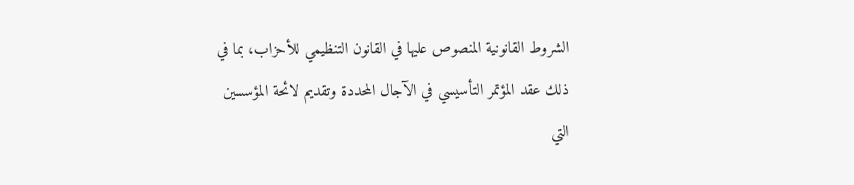الشروط القانونية المنصوص عليها في القانون التنظيمي للأحزاب، بما في ذلك عقد المؤتمر التأسيسي في الآجال المحددة وتقديم لائحة المؤسسين التي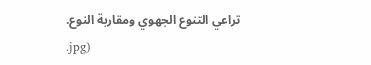تراعي التنوع الجهوي ومقاربة النوع.
.jpg)